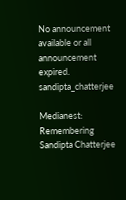No announcement available or all announcement expired.
sandipta_chatterjee

Medianest: Remembering Sandipta Chatterjee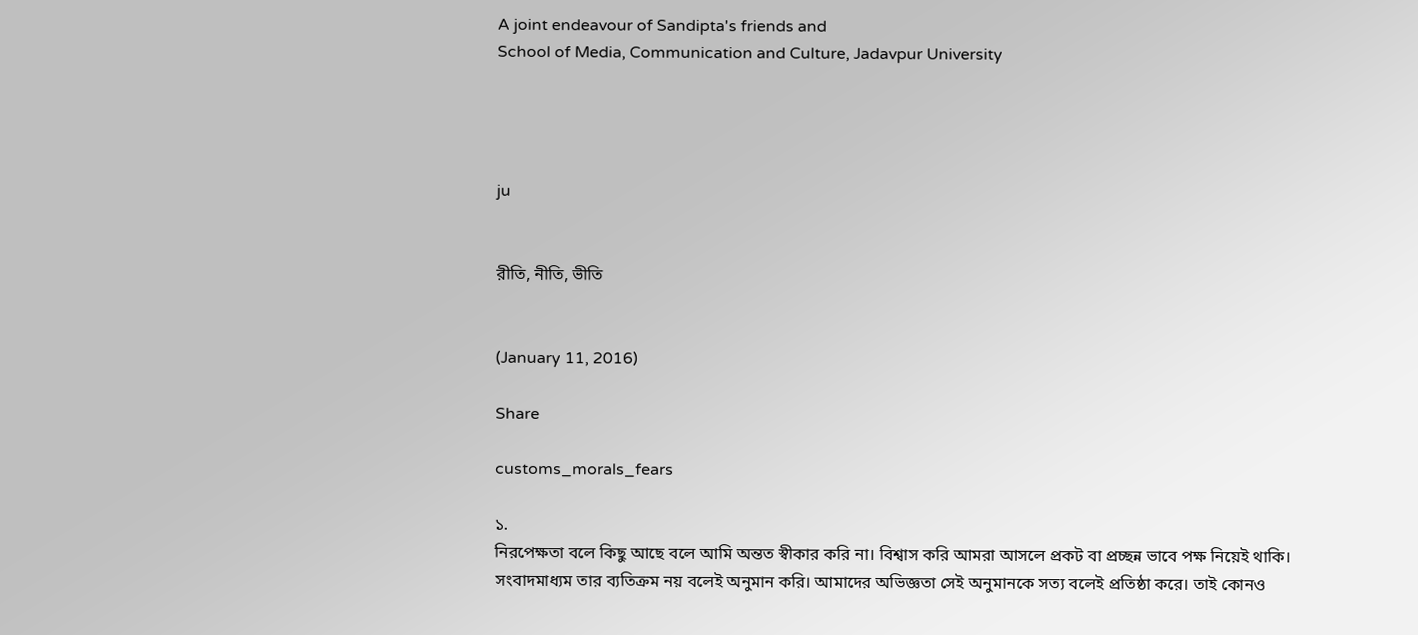A joint endeavour of Sandipta's friends and
School of Media, Communication and Culture, Jadavpur University




ju


রীতি, নীতি, ভীতি


(January 11, 2016)

Share

customs_morals_fears

১.
নিরপেক্ষতা বলে কিছু আছে বলে আমি অন্তত স্বীকার করি না। বিশ্বাস করি আমরা আসলে প্রকট বা প্রচ্ছন্ন ভাবে পক্ষ নিয়েই থাকি। সংবাদমাধ্যম তার ব্যতিক্রম নয় বলেই অনুমান করি। আমাদের অভিজ্ঞতা সেই অনুমানকে সত্য বলেই প্রতিষ্ঠা করে। তাই কোনও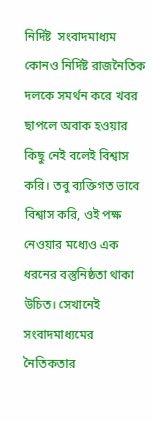নির্দিষ্ট  সংবাদমাধ্যম কোনও নির্দিষ্ট রাজনৈতিক দলকে সমর্থন করে খবর ছাপলে অবাক হওয়ার কিছু নেই বলেই বিশ্বাস করি। তবু ব্যক্তিগত ভাবে বিশ্বাস করি, ওই পক্ষ নেওয়ার মধ্যেও এক ধরনের বস্তুনিষ্ঠতা থাকা উচিত। সেখানেই সংবাদমাধ্যমের নৈতিকতার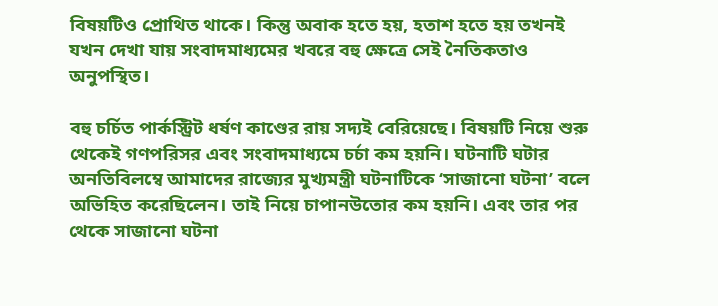বিষয়টিও প্রোথিত থাকে। কিন্তু অবাক হতে হয়, হতাশ হতে হয় তখনই যখন দেখা যায় সংবাদমাধ্যমের খবরে বহু ক্ষেত্রে সেই নৈতিকতাও অনুপস্থিত।

বহু চর্চিত পার্কস্ট্রিট ধর্ষণ কাণ্ডের রায় সদ্যই বেরিয়েছে। বিষয়টি নিয়ে শুরু থেকেই গণপরিসর এবং সংবাদমাধ্যমে চর্চা কম হয়নি। ঘটনাটি ঘটার অনতিবিলম্বে আমাদের রাজ্যের মুখ্যমন্ত্রী ঘটনাটিকে ‘সাজানো ঘটনা’ বলে অভিহিত করেছিলেন। তাই নিয়ে চাপানউতোর কম হয়নি। এবং তার পর থেকে সাজানো ঘটনা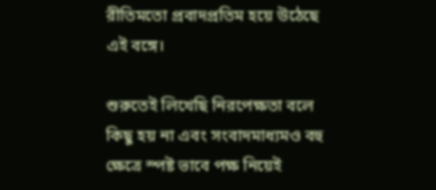রীতিমতো প্রবাদপ্রতিম হয়ে উঠেছে এই বঙ্গে।

শুরুতেই লিখেছি নিরপেক্ষতা বলে কিছু হয় না এবং সংবাদমাধ্যমও বহু ক্ষেত্রে স্পষ্ট ভাবে পক্ষ নিয়েই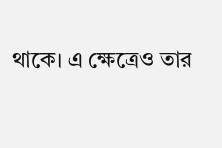থাকে। এ ক্ষেত্রেও তার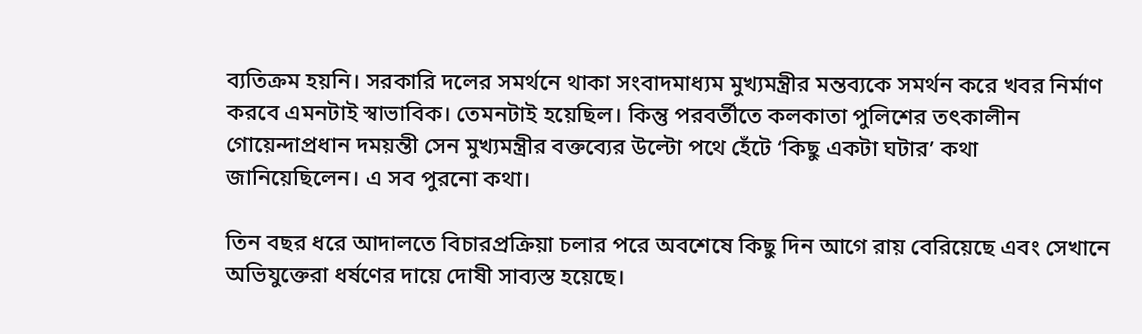ব্যতিক্রম হয়নি। সরকারি দলের সমর্থনে থাকা সংবাদমাধ্যম মুখ্যমন্ত্রীর মন্তব্যকে সমর্থন করে খবর নির্মাণ করবে এমনটাই স্বাভাবিক। তেমনটাই হয়েছিল। কিন্তু পরবর্তীতে কলকাতা পুলিশের তৎকালীন গোয়েন্দাপ্রধান দময়ন্তী সেন মুখ্যমন্ত্রীর বক্তব্যের উল্টো পথে হেঁটে ‘কিছু একটা ঘটার’ কথা জানিয়েছিলেন। এ সব পুরনো কথা।

তিন বছর ধরে আদালতে বিচারপ্রক্রিয়া চলার পরে অবশেষে কিছু দিন আগে রায় বেরিয়েছে এবং সেখানে অভিযুক্তেরা ধর্ষণের দায়ে দোষী সাব্যস্ত হয়েছে।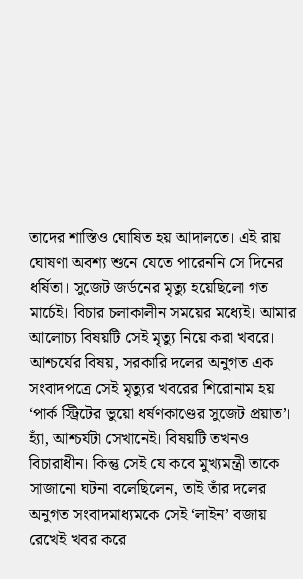তাদের শাস্তিও ঘোষিত হয় আদালতে। এই রায় ঘোষণা অবশ্য শুনে যেতে পারেননি সে দিনের ধর্ষিতা। সুজেট জর্ডনের মৃত্যু হয়েছিলো গত মার্চেই। বিচার চলাকালীন সময়ের মধ্যেই। আমার আলোচ্য বিষয়টি সেই মৃত্যু নিয়ে করা খবরে। আশ্চর্যের বিষয়, সরকারি দলের অনুগত এক সংবাদপত্রে সেই মৃত্যুর খবরের শিরোনাম হয় ‘পার্ক স্ট্রিটের ভুয়ো ধর্ষণকাণ্ডের সুজেট প্রয়াত’। হ্যাঁ, আশ্চর্যটা সেখানেই। বিষয়টি তখনও বিচারাধীন। কিন্তু সেই যে কবে মুখ্যমন্ত্রী তাকে সাজানো ঘটনা বলেছিলেন, তাই তাঁর দলের অনুগত সংবাদমাধ্যমকে সেই ‘লাইন’ বজায় রেখেই খবর করে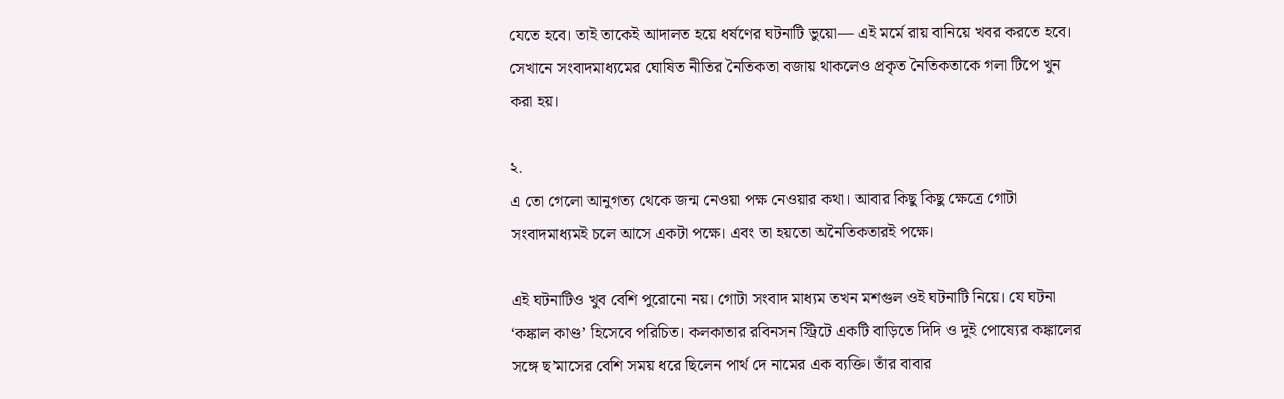যেতে হবে। তাই তাকেই আদালত হয়ে ধর্ষণের ঘটনাটি ভুয়ো— এই মর্মে রায় বানিয়ে খবর করতে হবে। সেখানে সংবাদমাধ্যমের ঘোষিত নীতির নৈতিকতা বজায় থাকলেও প্রকৃত নৈতিকতাকে গলা টিপে খুন করা হয়।

২.
এ তো গেলো আনুগত্য থেকে জন্ম নেওয়া পক্ষ নেওয়ার কথা। আবার কিছু কিছু ক্ষেত্রে গোটা সংবাদমাধ্যমই চলে আসে একটা পক্ষে। এবং তা হয়তো অনৈতিকতারই পক্ষে।

এই ঘটনাটিও খুব বেশি পুরোনো নয়। গোটা সংবাদ মাধ্যম তখন মশগুল ওই ঘটনাটি নিয়ে। যে ঘটনা ‘কঙ্কাল কাণ্ড’ হিসেবে পরিচিত। কলকাতার রবিনসন স্ট্রিটে একটি বাড়িতে দিদি ও দুই পোষ্যের কঙ্কালের সঙ্গে ছ’মাসের বেশি সময় ধরে ছিলেন পার্থ দে নামের এক ব্যক্তি। তাঁর বাবার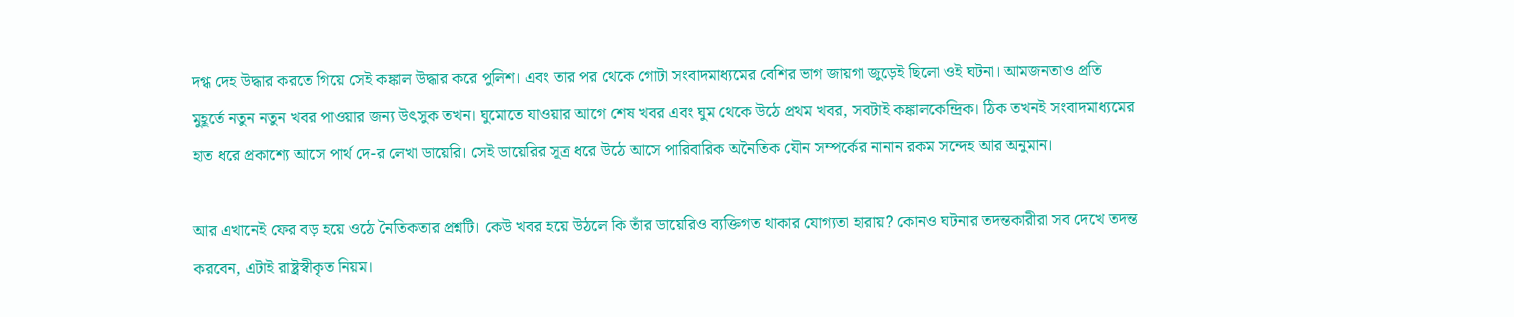দগ্ধ দেহ উদ্ধার করতে গিয়ে সেই কঙ্কাল উদ্ধার করে পুলিশ। এবং তার পর থেকে গোটা সংবাদমাধ্যমের বেশির ভাগ জায়গা জুড়েই ছিলো ওই ঘটনা। আমজনতাও প্রতি মুহূর্তে নতুন নতুন খবর পাওয়ার জন্য উৎসুক তখন। ঘুমোতে যাওয়ার আগে শেষ খবর এবং ঘুম থেকে উঠে প্রথম খবর, সবটাই কঙ্কালকেন্দ্রিক। ঠিক তখনই সংবাদমাধ্যমের হাত ধরে প্রকাশ্যে আসে পার্থ দে-র লেখা ডায়েরি। সেই ডায়েরির সূত্র ধরে উঠে আসে পারিবারিক অনৈতিক যৌন সম্পর্কের নানান রকম সন্দেহ আর অনুমান।

আর এখানেই ফের বড় হয়ে ওঠে নৈতিকতার প্রশ্নটি। কেউ খবর হয়ে উঠলে কি তাঁর ডায়েরিও ব্যক্তিগত থাকার যোগ্যতা হারায়? কোনও ঘটনার তদন্তকারীরা সব দেখে তদন্ত করবেন, এটাই রাষ্ট্রস্বীকৃত নিয়ম।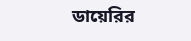ডায়েরির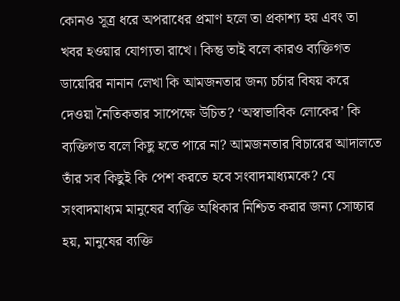কোনও সূত্র ধরে অপরাধের প্রমাণ হলে তা প্রকাশ্য হয় এবং তা খবর হওয়ার যোগ্যতা রাখে। কিন্তু তাই বলে কারও ব্যক্তিগত ডায়েরির নানান লেখা কি আমজনতার জন্য চর্চার বিষয় করে দেওয়া নৈতিকতার সাপেক্ষে উচিত? ‘অস্বাভাবিক লোকের’ কি ব্যক্তিগত বলে কিছু হতে পারে না? আমজনতার বিচারের আদালতে তাঁর সব কিছুই কি পেশ করতে হবে সংবাদমাধ্যমকে? যে সংবাদমাধ্যম মানুষের ব্যক্তি অধিকার নিশ্চিত করার জন্য সোচ্চার হয়, মানুষের ব্যক্তি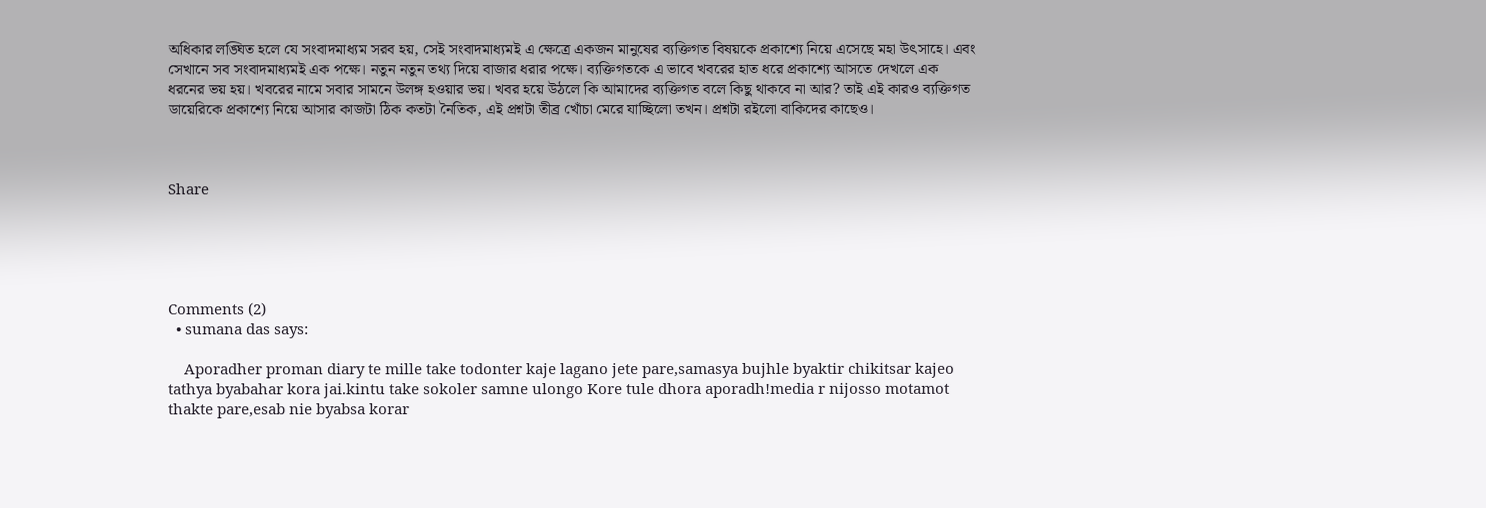অধিকার লঙ্ঘিত হলে যে সংবাদমাধ্যম সরব হয়, সেই সংবাদমাধ্যমই এ ক্ষেত্রে একজন মানুষের ব্যক্তিগত বিষয়কে প্রকাশ্যে নিয়ে এসেছে মহা উৎসাহে। এবং সেখানে সব সংবাদমাধ্যমই এক পক্ষে। নতুন নতুন তথ্য দিয়ে বাজার ধরার পক্ষে। ব্যক্তিগতকে এ ভাবে খবরের হাত ধরে প্রকাশ্যে আসতে দেখলে এক ধরনের ভয় হয়। খবরের নামে সবার সামনে উলঙ্গ হওয়ার ভয়। খবর হয়ে উঠলে কি আমাদের ব্যক্তিগত বলে কিছু থাকবে না আর? তাই এই কারও ব্যক্তিগত ডায়েরিকে প্রকাশ্যে নিয়ে আসার কাজটা ঠিক কতটা নৈতিক, এই প্রশ্নটা তীব্র খোঁচা মেরে যাচ্ছিলো তখন। প্রশ্নটা রইলো বাকিদের কাছেও।



Share





Comments (2)
  • sumana das says:

    Aporadher proman diary te mille take todonter kaje lagano jete pare,samasya bujhle byaktir chikitsar kajeo tathya byabahar kora jai.kintu take sokoler samne ulongo Kore tule dhora aporadh!media r nijosso motamot thakte pare,esab nie byabsa korar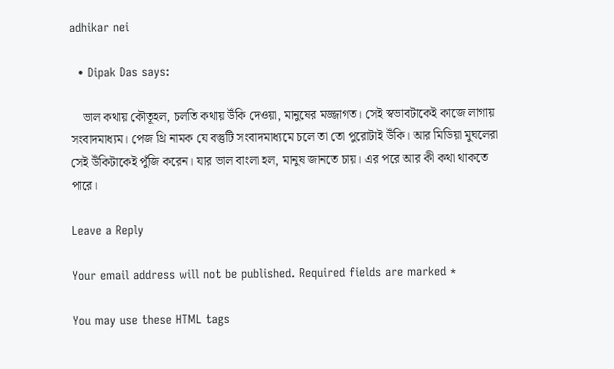adhikar nei

  • Dipak Das says:

    ভাল কথায় কৌতূহল, চলতি কথায় উঁকি দেওয়া, মানুষের মজ্জাগত। সেই স্বভাবটাকেই কাজে লাগায় সংবাদমাধ্যম। পেজ থ্রি নামক যে বস্তুটি সংবাদমাধ্যমে চলে তা তো পুরোটাই উঁকি। আর মিডিয়া মুঘলেরা সেই উঁকিটাকেই পুঁজি করেন। যার ভাল বাংলা হল, মানুষ জানতে চায়। এর পরে আর কী কথা থাকতে পারে।

Leave a Reply

Your email address will not be published. Required fields are marked *

You may use these HTML tags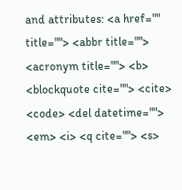and attributes: <a href="" title=""> <abbr title=""> <acronym title=""> <b> <blockquote cite=""> <cite> <code> <del datetime=""> <em> <i> <q cite=""> <s>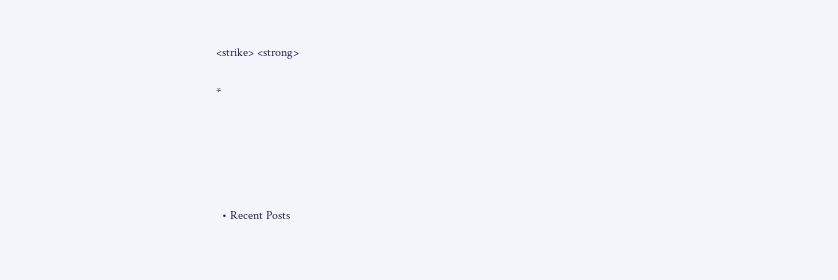<strike> <strong>

*





  • Recent Posts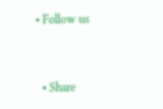• Follow us


  • Share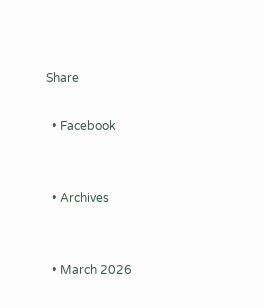Share

  • Facebook


  • Archives


  • March 2026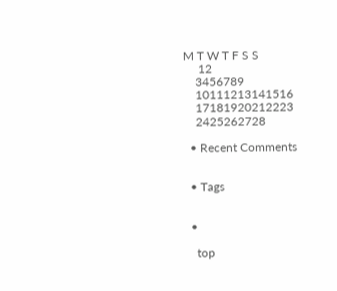M T W T F S S
     12
    3456789
    10111213141516
    17181920212223
    2425262728

  • Recent Comments


  • Tags


  •

    top